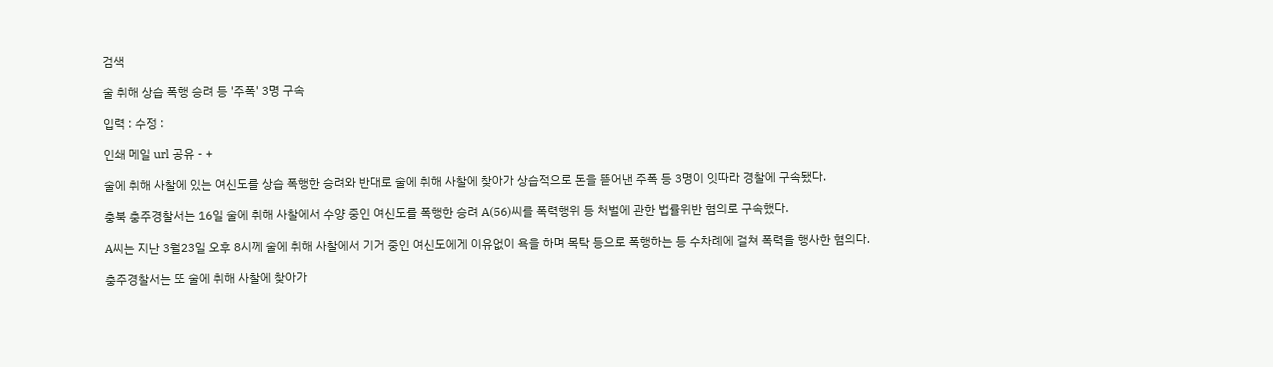검색

술 취해 상습 폭행 승려 등 '주폭' 3명 구속

입력 : 수정 :

인쇄 메일 url 공유 - +

술에 취해 사찰에 있는 여신도를 상습 폭행한 승려와 반대로 술에 취해 사찰에 찾아가 상습적으로 돈을 뜯어낸 주폭 등 3명이 잇따라 경찰에 구속됐다.

충북 충주경찰서는 16일 술에 취해 사찰에서 수양 중인 여신도를 폭행한 승려 A(56)씨를 폭력행위 등 처벌에 관한 법률위반 혐의로 구속했다.

A씨는 지난 3월23일 오후 8시께 술에 취해 사찰에서 기거 중인 여신도에게 이유없이 욕을 하며 목탁 등으로 폭행하는 등 수차례에 걸쳐 폭력을 행사한 혐의다.

충주경찰서는 또 술에 취해 사찰에 찾아가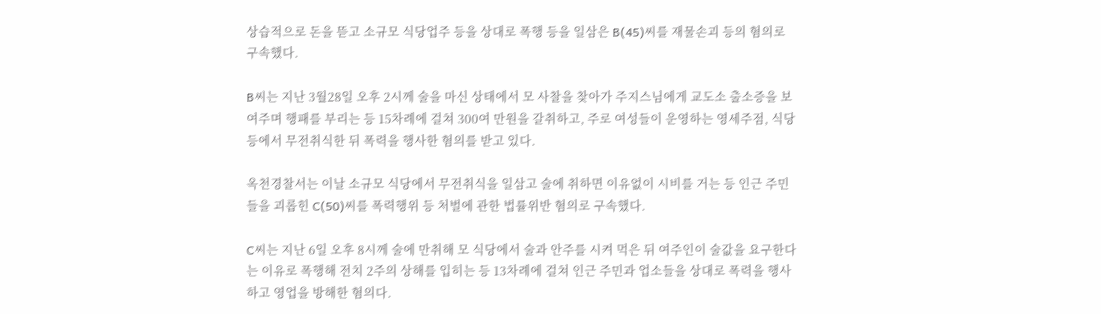상습적으로 돈을 뜯고 소규모 식당업주 등을 상대로 폭행 등을 일삼은 B(45)씨를 재물손괴 등의 혐의로 구속했다.

B씨는 지난 3월28일 오후 2시께 술을 마신 상태에서 모 사찰을 찾아가 주지스님에게 교도소 출소증을 보여주며 행패를 부리는 등 15차례에 걸쳐 300여 만원을 갈취하고, 주로 여성들이 운영하는 영세주점, 식당 등에서 무전취식한 뒤 폭력을 행사한 혐의를 받고 있다.

옥천경찰서는 이날 소규모 식당에서 무전취식을 일삼고 술에 취하면 이유없이 시비를 거는 등 인근 주민들을 괴롭힌 C(50)씨를 폭력행위 등 처벌에 관한 법률위반 혐의로 구속했다.

C씨는 지난 6일 오후 8시께 술에 만취해 모 식당에서 술과 안주를 시켜 먹은 뒤 여주인이 술값을 요구한다는 이유로 폭행해 전치 2주의 상해를 입히는 등 13차례에 걸쳐 인근 주민과 업소들을 상대로 폭력을 행사하고 영업을 방해한 혐의다.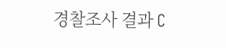경찰조사 결과 C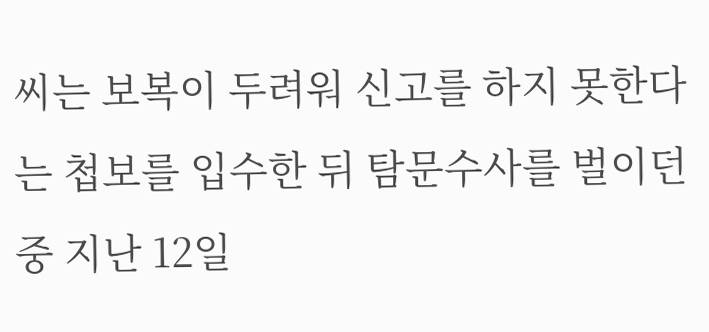씨는 보복이 두려워 신고를 하지 못한다는 첩보를 입수한 뒤 탐문수사를 벌이던 중 지난 12일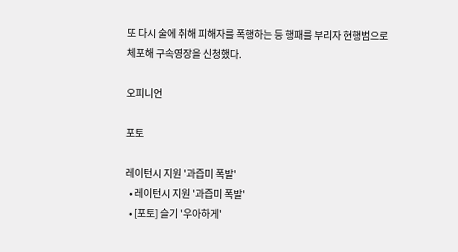또 다시 술에 취해 피해자를 폭행하는 등 행패를 부리자 현행범으로 체포해 구속영장을 신청했다.

오피니언

포토

레이턴시 지원 '과즙미 폭발'
  • 레이턴시 지원 '과즙미 폭발'
  • [포토] 슬기 '우아하게'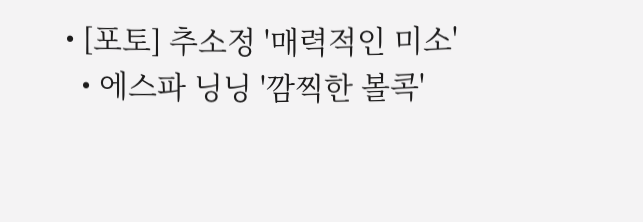• [포토] 추소정 '매력적인 미소'
  • 에스파 닝닝 '깜찍한 볼콕'